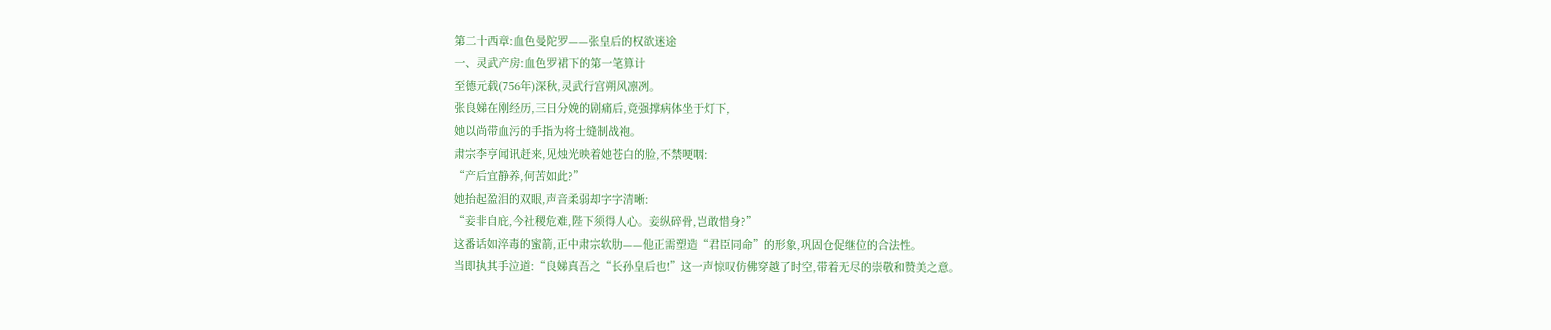第二十西章:血色曼陀罗——张皇后的权欲迷途
一、灵武产房:血色罗裙下的第一笔算计
至德元载(756年)深秋,灵武行宫朔风凛冽。
张良娣在刚经历,三日分娩的剧痛后,竟强撑病体坐于灯下,
她以尚带血污的手指为将士缝制战袍。
肃宗李亨闻讯赶来,见烛光映着她苍白的脸,不禁哽咽:
“产后宜静养,何苦如此?”
她抬起盈泪的双眼,声音柔弱却字字清晰:
“妾非自庇,今社稷危难,陛下须得人心。妾纵碎骨,岂敢惜身?”
这番话如淬毒的蜜箭,正中肃宗软肋——他正需塑造“君臣同命”的形象,巩固仓促继位的合法性。
当即执其手泣道:“良娣真吾之“长孙皇后也!”这一声惊叹仿佛穿越了时空,带着无尽的崇敬和赞美之意。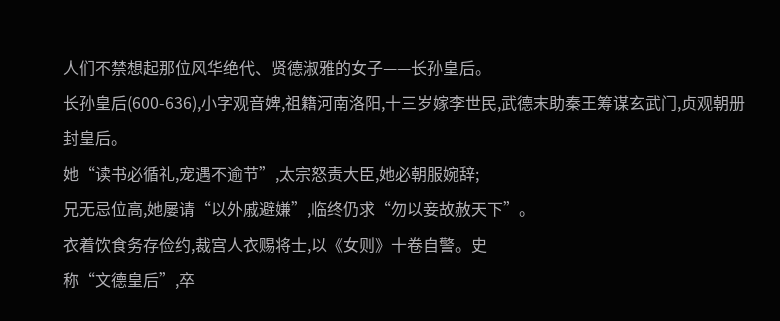人们不禁想起那位风华绝代、贤德淑雅的女子——长孙皇后。
长孙皇后(600-636),小字观音婢,祖籍河南洛阳,十三岁嫁李世民,武德末助秦王筹谋玄武门,贞观朝册封皇后。
她“读书必循礼,宠遇不逾节”,太宗怒责大臣,她必朝服婉辞;
兄无忌位高,她屡请“以外戚避嫌”,临终仍求“勿以妾故赦天下”。
衣着饮食务存俭约,裁宫人衣赐将士,以《女则》十卷自警。史
称“文德皇后”,卒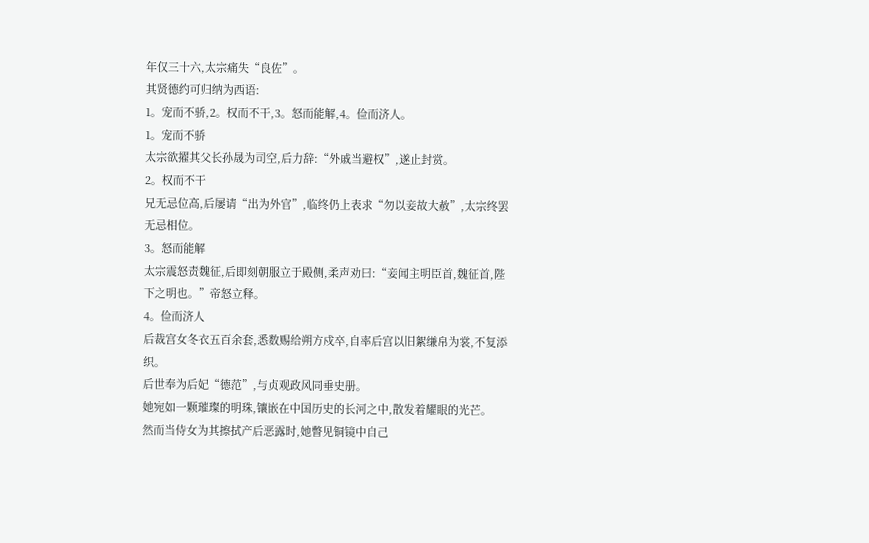年仅三十六,太宗痛失“良佐”。
其贤德约可归纳为西语:
1。宠而不骄,2。权而不干,3。怒而能解,4。俭而济人。
1。宠而不骄
太宗欲擢其父长孙晟为司空,后力辞:“外戚当避权”,遂止封赏。
2。权而不干
兄无忌位高,后屡请“出为外官”,临终仍上表求“勿以妾故大赦”,太宗终罢无忌相位。
3。怒而能解
太宗震怒责魏征,后即刻朝服立于殿侧,柔声劝曰:“妾闻主明臣首,魏征首,陛下之明也。”帝怒立释。
4。俭而济人
后裁宫女冬衣五百余套,悉数赐给朔方戍卒,自率后宫以旧絮缣帛为裳,不复添织。
后世奉为后妃“德范”,与贞观政风同垂史册。
她宛如一颗璀璨的明珠,镶嵌在中国历史的长河之中,散发着耀眼的光芒。
然而当侍女为其擦拭产后恶露时,她瞥见铜镜中自己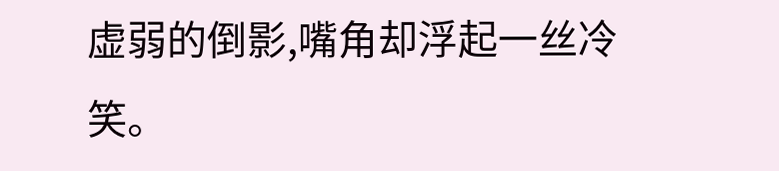虚弱的倒影,嘴角却浮起一丝冷笑。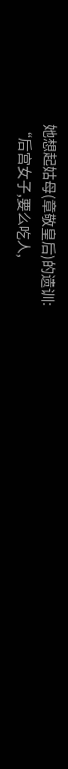她想起姑母(章敬皇后)的遗训:
“后宫女子,要么吃人,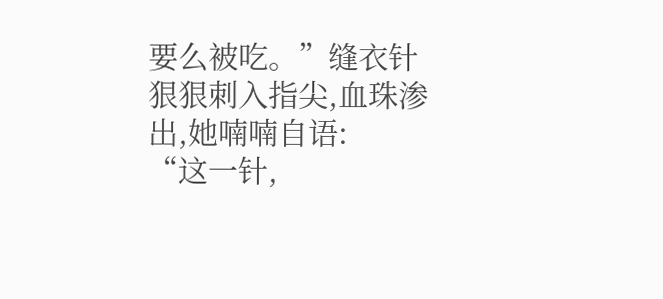要么被吃。”缝衣针狠狠刺入指尖,血珠渗出,她喃喃自语:
“这一针,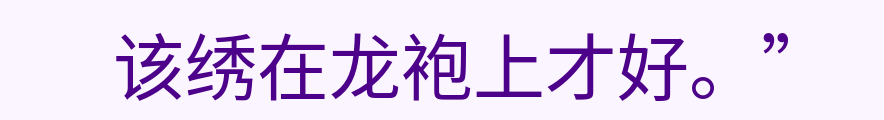该绣在龙袍上才好。”